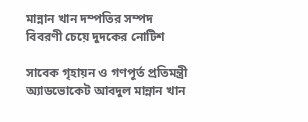মান্নান খান দম্পতির সম্পদ বিবরণী চেয়ে দুদকের নোটিশ

সাবেক গৃহায়ন ও গণপূর্ত প্রতিমন্ত্রী অ্যাডভোকেট আবদুল মান্নান খান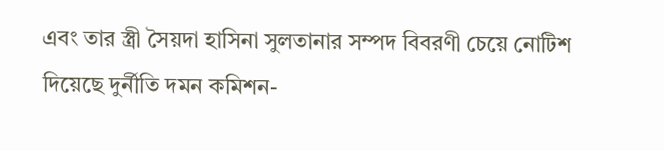এবং তার স্ত্রী সৈয়দা হাসিনা সুলতানার সম্পদ বিবরণী চেয়ে নোটিশ দিয়েছে দুর্নীতি দমন কমিশন-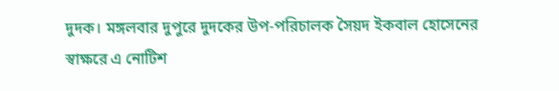দুদক। মঙ্গলবার দুপুরে দুদকের উপ-পরিচালক সৈয়দ ইকবাল হোসেনের স্বাক্ষরে এ নোটিশ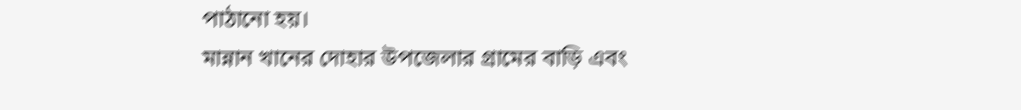পাঠানো হয়।
মান্নান খানের দোহার উপজেলার গ্রামের বাড়ি এবং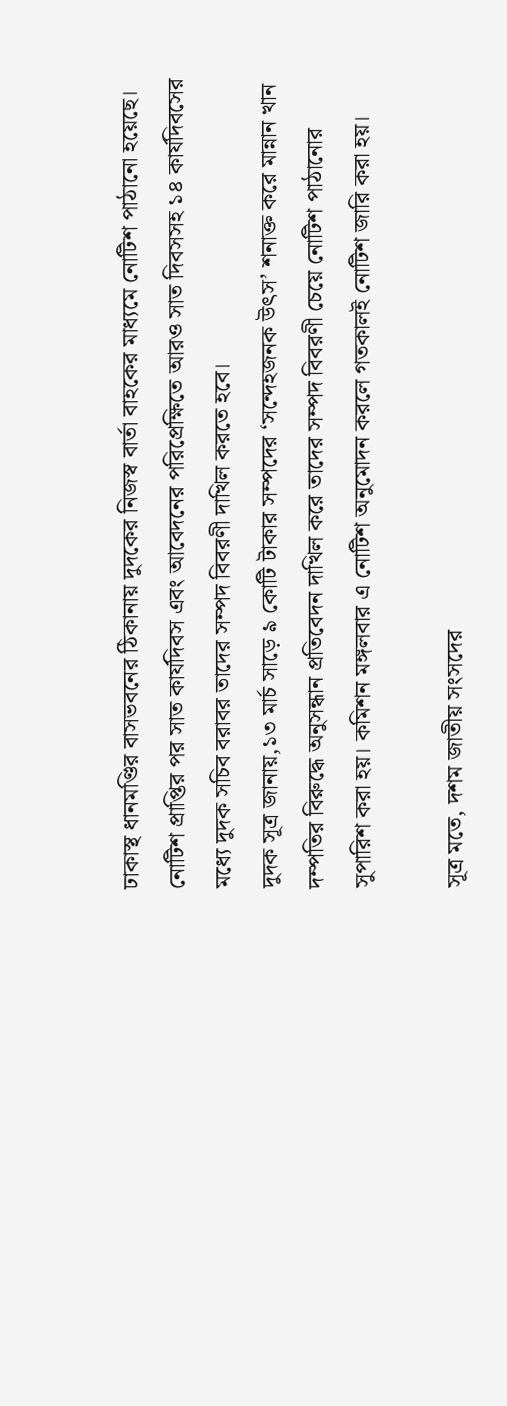ঢাকাস্থ ধানমণ্ডির বাসভবনের ঠিকানায় দুদকের নিজস্ব বার্তা বাহকের মাধ্যমে নোটিশ পাঠানো হয়েছে। নোটিশ প্রাপ্তির পর সাত কার্যদিবস এবং আবেদনের পরিপ্রেক্ষিতে আরও সাত দিবসসহ ১৪ কার্যদিবসের মধ্যে দুদক সচিব বরাবর তাদের সম্পদ বিবরণী দাখিল করতে হবে।
দুদক সূত্র জানায়,১৩ মার্চ সাড়ে ৯ কোটি টাকার সম্পদের ‘সন্দেহজনক উৎস’ শনাক্ত করে মান্নান খান দম্পতির বিরুদ্ধে অনুসন্ধান প্রতিবেদন দাখিল করে তাদের সম্পদ বিবরণী চেয়ে নোটিশ পাঠানোর সুপারিশ করা হয়। কমিশন মঙ্গলবার এ নোটিশ অনুমোদন করলে গতকালই নোটিশ জারি করা হয়।

সূত্র মতে, দশম জাতীয় সংসদের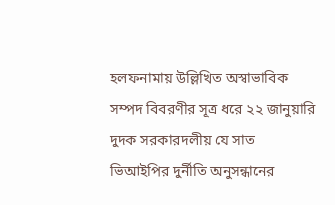হলফনামায় উল্লিখিত অস্বাভাবিক সম্পদ বিবরণীর সূত্র ধরে ২২ জানুয়ারি দুদক সরকারদলীয় যে সাত ভিআইপির দুর্নীতি অনুসন্ধানের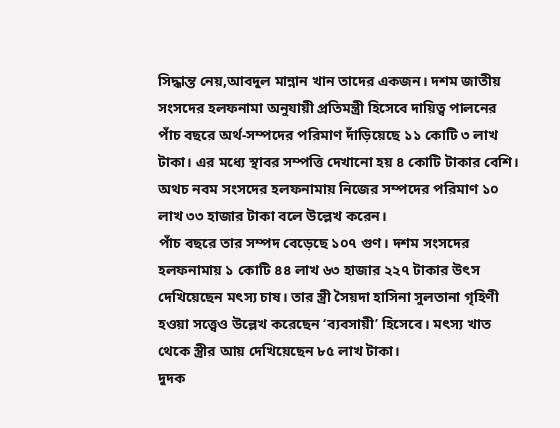সিদ্ধান্ত নেয়,আবদুল মান্নান খান তাদের একজন। দশম জাতীয় সংসদের হলফনামা অনুযায়ী প্রতিমন্ত্রী হিসেবে দায়িত্ব পালনের পাঁচ বছরে অর্থ-সম্পদের পরিমাণ দাঁড়িয়েছে ১১ কোটি ৩ লাখ টাকা। এর মধ্যে স্থাবর সম্পত্তি দেখানো হয় ৪ কোটি টাকার বেশি। অথচ নবম সংসদের হলফনামায় নিজের সম্পদের পরিমাণ ১০ লাখ ৩৩ হাজার টাকা বলে উল্লেখ করেন।
পাঁচ বছরে তার সম্পদ বেড়েছে ১০৭ গুণ। দশম সংসদের হলফনামায় ১ কোটি ৪৪ লাখ ৬৩ হাজার ২২৭ টাকার উৎস দেখিয়েছেন মৎস্য চাষ। তার স্ত্রী সৈয়দা হাসিনা সুলতানা গৃহিণী হওয়া সত্ত্বেও উল্লেখ করেছেন ‘ব্যবসায়ী’ হিসেবে। মৎস্য খাত থেকে স্ত্রীর আয় দেখিয়েছেন ৮৫ লাখ টাকা।
দুদক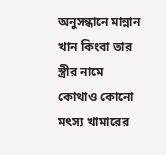অনুসন্ধানে মান্নান খান কিংবা তার স্ত্রীর নামে কোথাও কোনো মৎস্য খামারের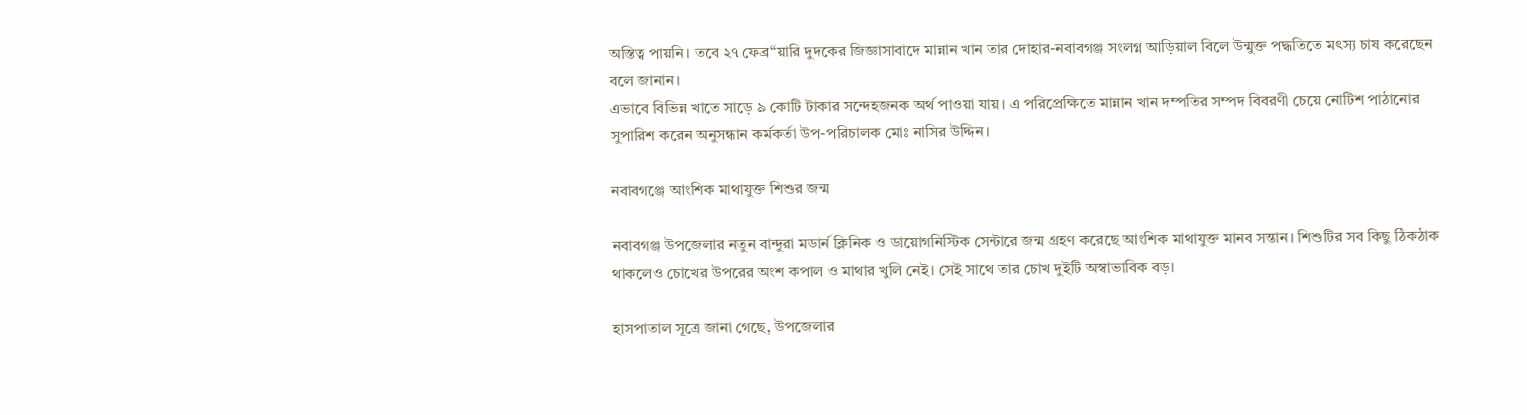অস্তিত্ব পায়নি। তবে ২৭ ফেব্র“য়ারি দুদকের জিজ্ঞাসাবাদে মান্নান খান তার দোহার-নবাবগঞ্জ সংলগ্ন আড়িয়াল বিলে উন্মুক্ত পদ্ধতিতে মৎস্য চাষ করেছেন বলে জানান।
এভাবে বিভিন্ন খাতে সাড়ে ৯ কোটি টাকার সন্দেহজনক অর্থ পাওয়া যায়। এ পরিপ্রেক্ষিতে মান্নান খান দম্পতির সম্পদ বিবরণী চেয়ে নোটিশ পাঠানোর সুপারিশ করেন অনুসন্ধান কর্মকর্তা উপ-পরিচালক মোঃ নাসির উদ্দিন।

নবাবগঞ্জে আংশিক মাথাযুক্ত শিশুর জন্ম

নবাবগঞ্জ উপজেলার নতুন বান্দুরা মডার্ন ক্লিনিক ও ডায়োগনিস্টিক সেন্টারে জন্ম গ্রহণ করেছে আংশিক মাথাযুক্ত মানব সন্তান। শিশুটির সব কিছু ঠিকঠাক থাকলেও চোখের উপরের অংশ কপাল ও মাথার খুলি নেই। সেই সাথে তার চোখ দুইটি অস্বাভাবিক বড়।

হাসপাতাল সূত্রে জানা গেছে, উপজেলার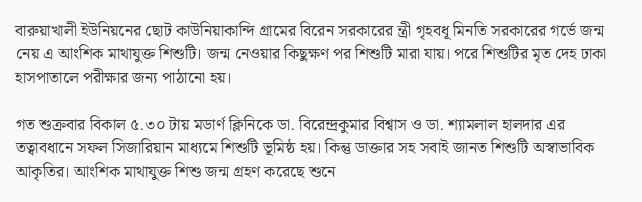বারুয়াখালী ইউনিয়নের ছোট কাউনিয়াকান্দি গ্রামের বিরেন সরকারের ন্ত্রী গৃহবধূ মিনতি সরকারের গর্ভে জন্ম নেয় এ আংশিক মাথাযুক্ত শিশুটি। জন্ম নেওয়ার কিছুক্ষণ পর শিশুটি মারা যায়। পরে শিশুটির মৃত দেহ ঢাকা হাসপাতালে পরীক্ষার জন্য পাঠানো হয়।

গত শুক্রবার বিকাল ৫.৩০ টায় মডার্ণ ক্লিনিকে ডা. বিরেন্দ্রকুমার বিশ্বাস ও ডা. শ্যামলাল হালদার এর তত্বাবধানে সফল সিজারিয়ান মাধ্যমে শিশুটি ভূমিষ্ঠ হয়। কিন্তু ডাক্তার সহ সবাই জানত শিশুটি অস্বাভাবিক আকৃতির। আংশিক মাথাযুক্ত শিশু জন্ম গ্রহণ করেছে শুনে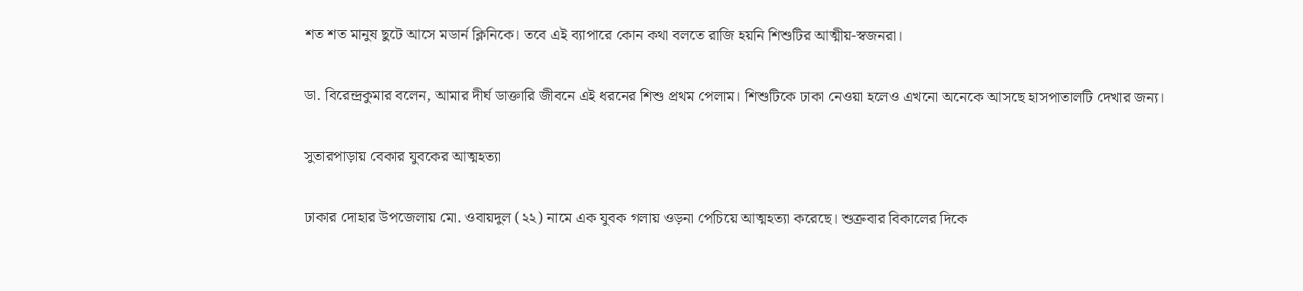শত শত মানুষ ছুটে আসে মডার্ন ক্লিনিকে। তবে এই ব্যাপারে কোন কথা বলতে রাজি হয়নি শিশুটির আত্মীয়-স্বজনরা।

ডা. বিরেন্দ্রকুমার বলেন, আমার দীর্ঘ ডাক্তারি জীবনে এই ধরনের শিশু প্রথম পেলাম। শিশুটিকে ঢাকা নেওয়া হলেও এখনো অনেকে আসছে হাসপাতালটি দেখার জন্য।

সুতারপাড়ায় বেকার যুবকের আত্মহত্যা

ঢাকার দোহার উপজেলায় মো. ওবায়দুল (২২) নামে এক যুবক গলায় ওড়না পেচিয়ে আত্মহত্যা করেছে। শুক্রবার বিকালের দিকে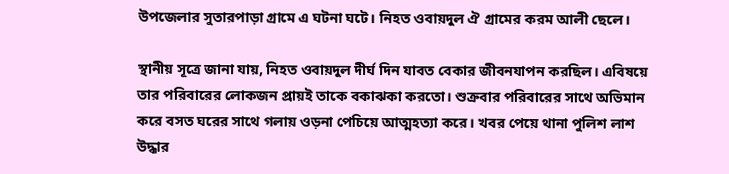উপজেলার সুতারপাড়া গ্রামে এ ঘটনা ঘটে। নিহত ওবায়দুল ঐ গ্রামের করম আলী ছেলে।

স্থানীয় সূত্রে জানা যায়, নিহত ওবায়দুল দীর্ঘ দিন যাবত বেকার জীবনযাপন করছিল। এবিষয়ে তার পরিবারের লোকজন প্রায়ই তাকে বকাঝকা করতো। শুক্রবার পরিবারের সাথে অভিমান করে বসত ঘরের সাথে গলায় ওড়না পেচিয়ে আত্মহত্যা করে। খবর পেয়ে থানা পুলিশ লাশ উদ্ধার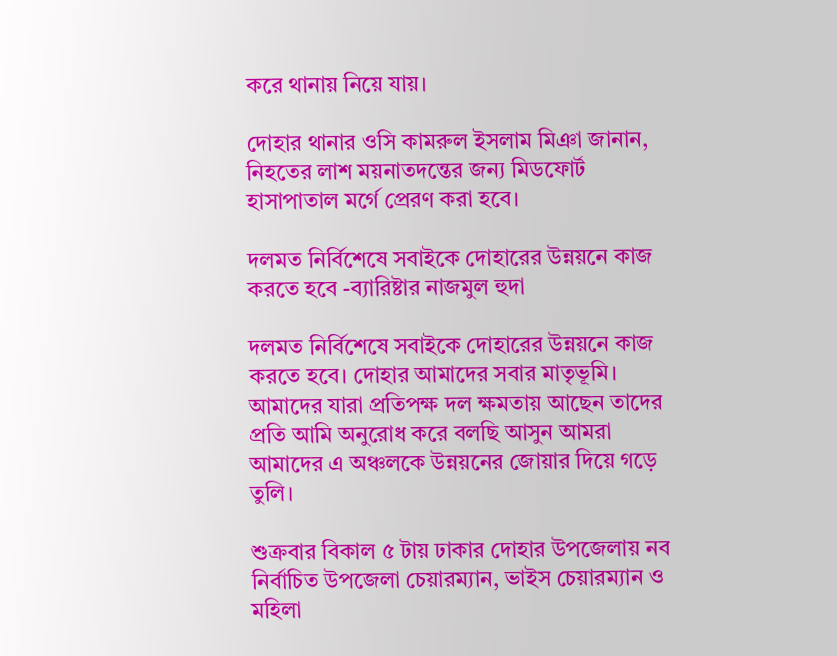করে থানায় নিয়ে যায়।

দোহার থানার ওসি কামরুল ইসলাম মিঞা জানান, নিহতের লাশ ময়নাতদন্তের জন্য মিডফোর্ট হাসাপাতাল মর্গে প্রেরণ করা হবে।

দলমত নির্বিশেষে সবাইকে দোহারের উন্নয়নে কাজ করতে হবে -ব্যারিষ্টার নাজমুল হুদা

দলমত নির্বিশেষে সবাইকে দোহারের উন্নয়নে কাজ করতে হবে। দোহার আমাদের সবার মাতৃভূমি। আমাদের যারা প্রতিপক্ষ দল ক্ষমতায় আছেন তাদের প্রতি আমি অনুরোধ করে বলছি আসুন আমরা আমাদের এ অঞ্চলকে উন্নয়নের জোয়ার দিয়ে গড়ে তুলি।

শুক্রবার বিকাল ৫ টায় ঢাকার দোহার উপজেলায় নব নির্বাচিত উপজেলা চেয়ারম্যান, ভাইস চেয়ারম্যান ও মহিলা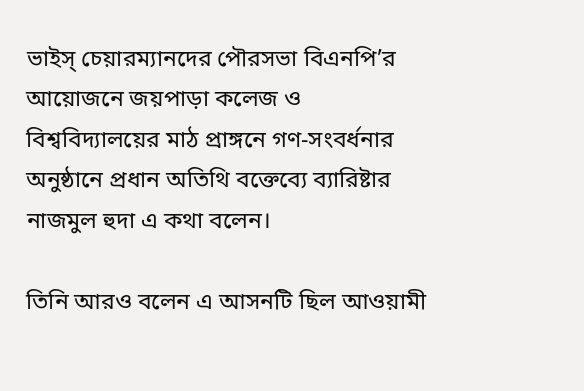ভাইস্ চেয়ারম্যানদের পৌরসভা বিএনপি’র আয়োজনে জয়পাড়া কলেজ ও বিশ্ববিদ্যালয়ের মাঠ প্রাঙ্গনে গণ-সংবর্ধনার অনুষ্ঠানে প্রধান অতিথি বক্তেব্যে ব্যারিষ্টার নাজমুল হুদা এ কথা বলেন।

তিনি আরও বলেন এ আসনটি ছিল আওয়ামী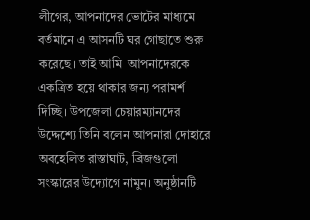লীগের, আপনাদের ভোটের মাধ্যমে বর্তমানে এ আসনটি ঘর গোছাতে শুরু করেছে। তাই আমি  আপনাদেরকে একত্রিত হয়ে থাকার জন্য পরামর্শ দিচ্ছি। উপজেলা চেয়ারম্যানদের উদ্দেশ্যে তিনি বলেন আপনারা দোহারে অবহেলিত রাস্তাঘাট, ব্রিজগুলো সংস্কারের উদ্যোগে নামুন। অনুষ্ঠানটি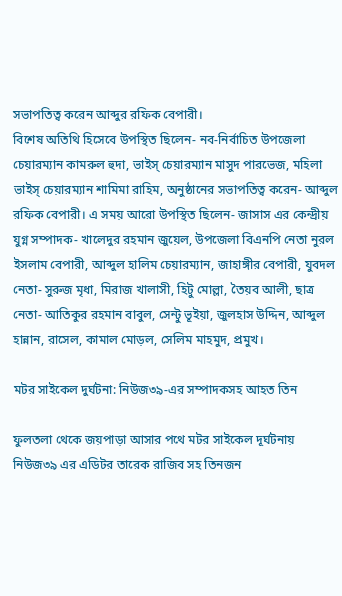সভাপতিত্ব করেন আব্দুর রফিক বেপারী।
বিশেষ অতিথি হিসেবে উপস্থিত ছিলেন- নব-নির্বাচিত উপজেলা চেয়ারম্যান কামরুল হুদা, ভাইস্ চেয়ারম্যান মাসুদ পারভেজ, মহিলা ভাইস্ চেয়ারম্যান শামিমা রাহিম, অনুষ্ঠানের সভাপতিত্ব করেন- আব্দুল রফিক বেপারী। এ সময় আরো উপস্থিত ছিলেন- জাসাস এর কেন্দ্রীয় যুগ্ন সম্পাদক- খালেদুর রহমান জুয়েল, উপজেলা বিএনপি নেতা নুরল ইসলাম বেপারী, আব্দুল হালিম চেয়ারম্যান, জাহাঙ্গীর বেপারী, যুবদল নেতা- সুরুজ মৃধা, মিরাজ খালাসী, হিটু মোল্লা, তৈয়ব আলী, ছাত্র নেতা- আতিকুর রহমান বাবুল, সেন্টু ভূইয়া, জুলহাস উদ্দিন, আব্দুল হান্নান, রাসেল, কামাল মোড়ল, সেলিম মাহমুদ, প্রমুখ।

মটর সাইকেল দুর্ঘটনা: নিউজ৩৯-এর সম্পাদকসহ আহত তিন

ফুলতলা থেকে জয়পাড়া আসার পথে মটর সাইকেল দূর্ঘটনায় নিউজ৩৯ এর এডিটর তারেক রাজিব সহ তিনজন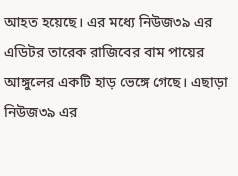আহত হয়েছে। এর মধ্যে নিউজ৩৯ এর এডিটর তারেক রাজিবের বাম পায়ের আঙ্গুলের একটি হাড় ভেঙ্গে গেছে। এছাড়া নিউজ৩৯ এর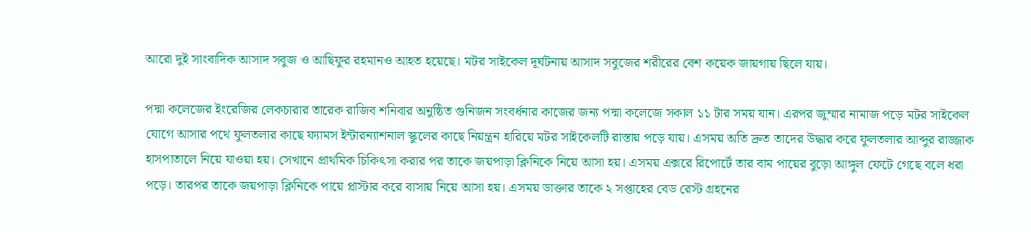আরো দুই সাংবাদিক আসাদ সবুজ ও আছিফুর রহমানও আহত হয়েছে। মটর সাইকেল দূর্ঘটনায় আসাদ সবুজের শরীরের বেশ কয়েক জায়গায় ছিলে যায়।

পদ্মা কলেজের ইংরেজির লেকচারার তারেক রাজিব শনিবার অনুষ্ঠিত গুনিজন সংবর্ধনার কাজের জন্য পদ্মা কলেজে সকাল ১১ টার সময় যান। এরপর জুম্মার নামাজ পড়ে মটর সাইকেল যোগে আসার পথে ফুলতলার কাছে ফ্যামস ইন্টারন্যাশনাল স্কুলের কাছে নিয়ন্ত্রন হারিয়ে মটর সাইকেলটি রাস্তায় পড়ে যায়। এসময় অতি দ্রুত তাদের উদ্ধার করে ফুলতলার আব্দুর রাজ্জাক হাসপাতালে নিয়ে যাওয়া হয়। সেখানে প্রাথমিক চিকিৎসা করার পর তাকে জয়পাড়া ক্লিনিকে নিয়ে আসা হয়। এসময় এক্সরে রিপোর্টে তার বাম পায়ের বুড়ো আঙ্গুল ফেটে গেছে বলে ধরা পড়ে। তারপর তাকে জয়পাড়া ক্লিনিকে পায়ে প্লাস্টার করে বাসায় নিয়ে আসা হয়। এসময় ডাক্তার তাকে ২ সপ্তাহের বেড রেস্ট গ্রহনের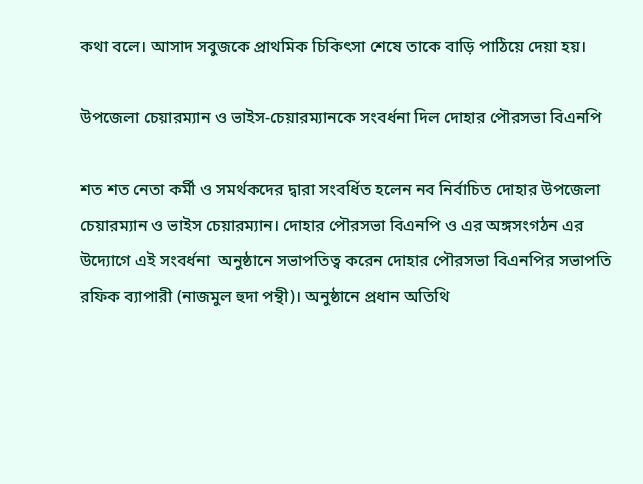কথা বলে। আসাদ সবুজকে প্রাথমিক চিকিৎসা শেষে তাকে বাড়ি পাঠিয়ে দেয়া হয়।

উপজেলা চেয়ারম্যান ও ভাইস-চেয়ারম্যানকে সংবর্ধনা দিল দোহার পৌরসভা বিএনপি

শত শত নেতা কর্মী ও সমর্থকদের দ্বারা সংবর্ধিত হলেন নব নির্বাচিত দোহার উপজেলা চেয়ারম্যান ও ভাইস চেয়ারম্যান। দোহার পৌরসভা বিএনপি ও এর অঙ্গসংগঠন এর উদ্যোগে এই সংবর্ধনা  অনুষ্ঠানে সভাপতিত্ব করেন দোহার পৌরসভা বিএনপির সভাপতি রফিক ব্যাপারী (নাজমুল হুদা পন্থী)। অনুষ্ঠানে প্রধান অতিথি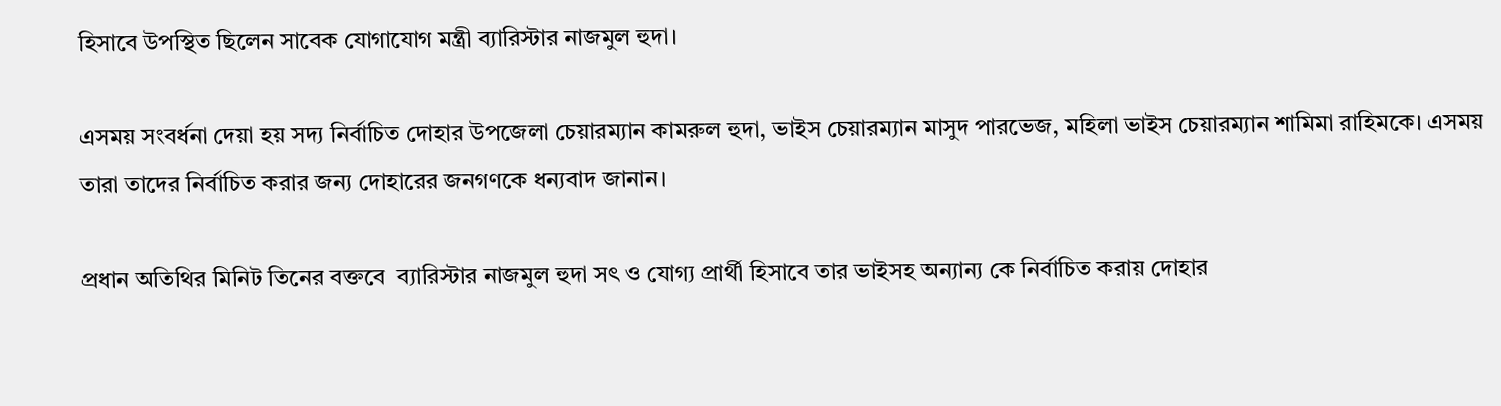হিসাবে উপস্থিত ছিলেন সাবেক যোগাযোগ মন্ত্রী ব্যারিস্টার নাজমুল হুদা।

এসময় সংবর্ধনা দেয়া হয় সদ্য নির্বাচিত দোহার উপজেলা চেয়ারম্যান কামরুল হুদা, ভাইস চেয়ারম্যান মাসুদ পারভেজ, মহিলা ভাইস চেয়ারম্যান শামিমা রাহিমকে। এসময় তারা তাদের নির্বাচিত করার জন্য দোহারের জনগণকে ধন্যবাদ জানান।

প্রধান অতিথির মিনিট তিনের বক্তবে  ব্যারিস্টার নাজমুল হুদা সৎ ও যোগ্য প্রার্থী হিসাবে তার ভাইসহ অন্যান্য কে নির্বাচিত করায় দোহার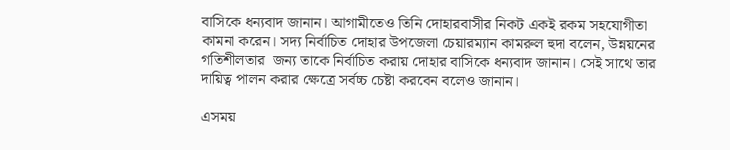বাসিকে ধন্যবাদ জানান। আগামীতেও তিনি দোহারবাসীর নিকট একই রকম সহযোগীতা কামনা করেন। সদ্য নির্বাচিত দোহার উপজেলা চেয়ারম্যান কামরুল হুদা বলেন, উন্নয়নের গতিশীলতার  জন্য তাকে নির্বাচিত করায় দোহার বাসিকে ধন্যবাদ জানান। সেই সাথে তার দায়িত্ব পালন করার ক্ষেত্রে সর্বচ্চ চেষ্টা করবেন বলেও জানান।

এসময়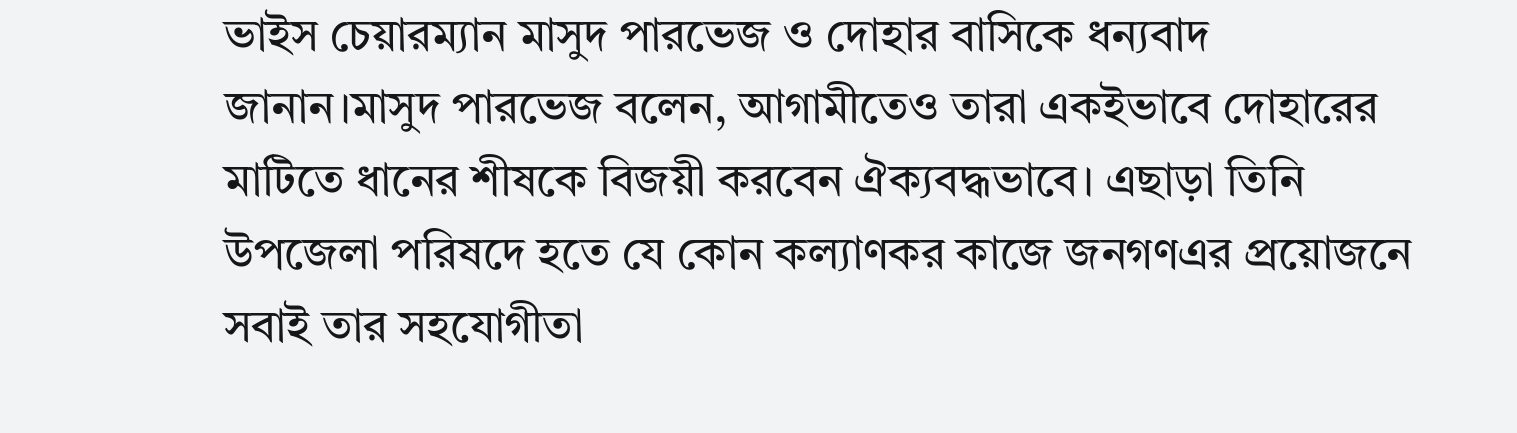ভাইস চেয়ারম্যান মাসুদ পারভেজ ও দোহার বাসিকে ধন্যবাদ জানান।মাসুদ পারভেজ বলেন, আগামীতেও তারা একইভাবে দোহারের মাটিতে ধানের শীষকে বিজয়ী করবেন ঐক্যবদ্ধভাবে। এছাড়া তিনি উপজেলা পরিষদে হতে যে কোন কল্যাণকর কাজে জনগণএর প্রয়োজনে সবাই তার সহযোগীতা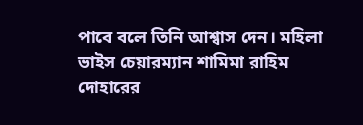পাবে বলে তিনি আশ্বাস দেন। মহিলা ভাইস চেয়ারম্যান শামিমা রাহিম দোহারের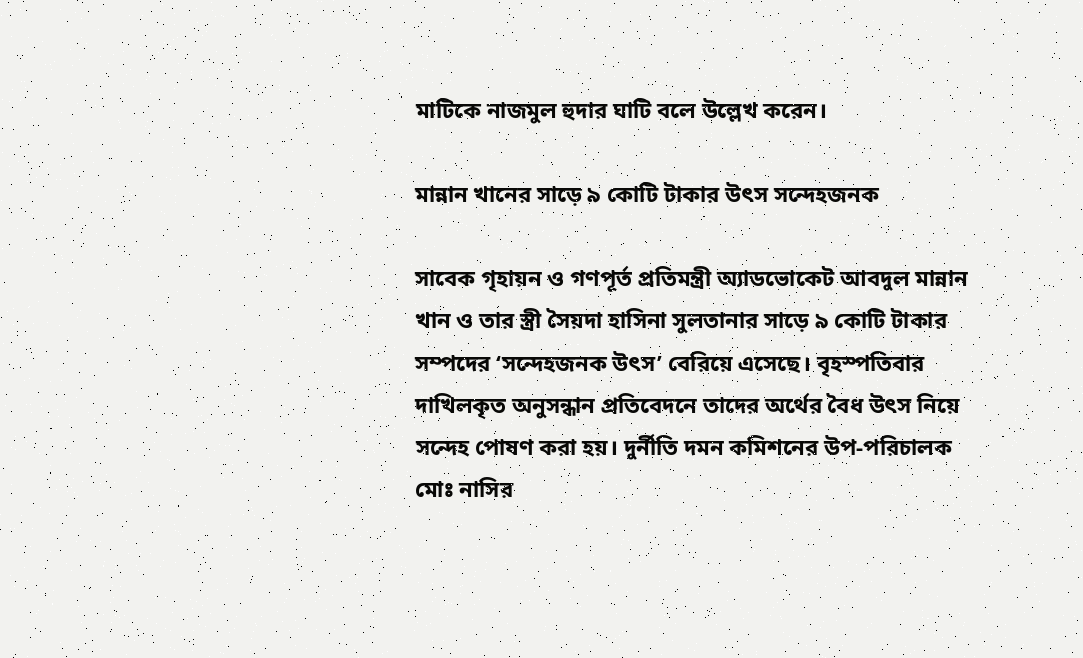মাটিকে নাজমুল হুদার ঘাটি বলে উল্লেখ করেন।

মান্নান খানের সাড়ে ৯ কোটি টাকার উৎস সন্দেহজনক

সাবেক গৃহায়ন ও গণপূর্ত প্রতিমন্ত্রী অ্যাডভোকেট আবদুল মান্নান খান ও তার স্ত্রী সৈয়দা হাসিনা সুলতানার সাড়ে ৯ কোটি টাকার সম্পদের ‘সন্দেহজনক উৎস’ বেরিয়ে এসেছে। বৃহস্পতিবার দাখিলকৃত অনুসন্ধান প্রতিবেদনে তাদের অর্থের বৈধ উৎস নিয়ে সন্দেহ পোষণ করা হয়। দুর্নীতি দমন কমিশনের উপ-পরিচালক মোঃ নাসির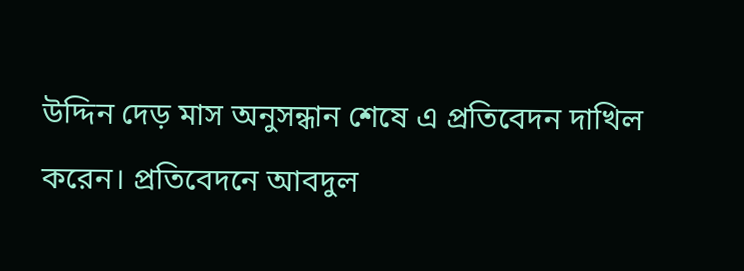উদ্দিন দেড় মাস অনুসন্ধান শেষে এ প্রতিবেদন দাখিল করেন। প্রতিবেদনে আবদুল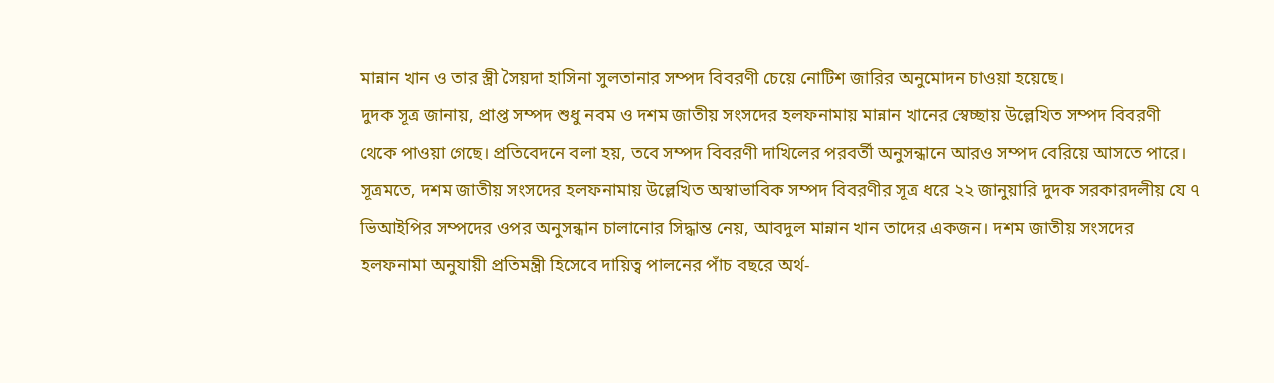মান্নান খান ও তার স্ত্রী সৈয়দা হাসিনা সুলতানার সম্পদ বিবরণী চেয়ে নোটিশ জারির অনুমোদন চাওয়া হয়েছে।
দুদক সূত্র জানায়, প্রাপ্ত সম্পদ শুধু নবম ও দশম জাতীয় সংসদের হলফনামায় মান্নান খানের স্বেচ্ছায় উল্লেখিত সম্পদ বিবরণী থেকে পাওয়া গেছে। প্রতিবেদনে বলা হয়, তবে সম্পদ বিবরণী দাখিলের পরবর্তী অনুসন্ধানে আরও সম্পদ বেরিয়ে আসতে পারে।
সূত্রমতে, দশম জাতীয় সংসদের হলফনামায় উল্লেখিত অস্বাভাবিক সম্পদ বিবরণীর সূত্র ধরে ২২ জানুয়ারি দুদক সরকারদলীয় যে ৭ ভিআইপির সম্পদের ওপর অনুসন্ধান চালানোর সিদ্ধান্ত নেয়, আবদুল মান্নান খান তাদের একজন। দশম জাতীয় সংসদের হলফনামা অনুযায়ী প্রতিমন্ত্রী হিসেবে দায়িত্ব পালনের পাঁচ বছরে অর্থ-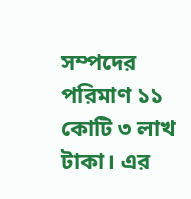সম্পদের পরিমাণ ১১ কোটি ৩ লাখ টাকা। এর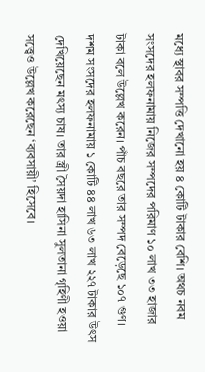মধ্যে স্থাবর সম্পত্তি দেখানো হয় ৪ কোটি টাকার বেশি। অথচ নবম সংসদের হলফনামায় নিজের সম্পদের পরিমাণ ১০ লাখ ৩৩ হাজার টাকা বলে উল্লেখ করেন। পাঁচ বছরে তার সম্পদ বেড়েছে ১০৭ গুণ। দশম সংসদের হলফনামায় ১ কোটি ৪৪ লাখ ৬৩ লাখ ২২৭ টাকার উৎস দেখিয়েছেন মৎস্য চাষ। তার স্ত্রী সৈয়দা হাসিনা সুলতানা গৃহিণী হওয়া সত্ত্বেও উল্লেখ করেছেন ‘ব্যবসায়ী’ হিসেবে।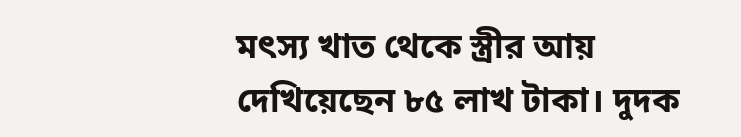মৎস্য খাত থেকে স্ত্রীর আয় দেখিয়েছেন ৮৫ লাখ টাকা। দুদক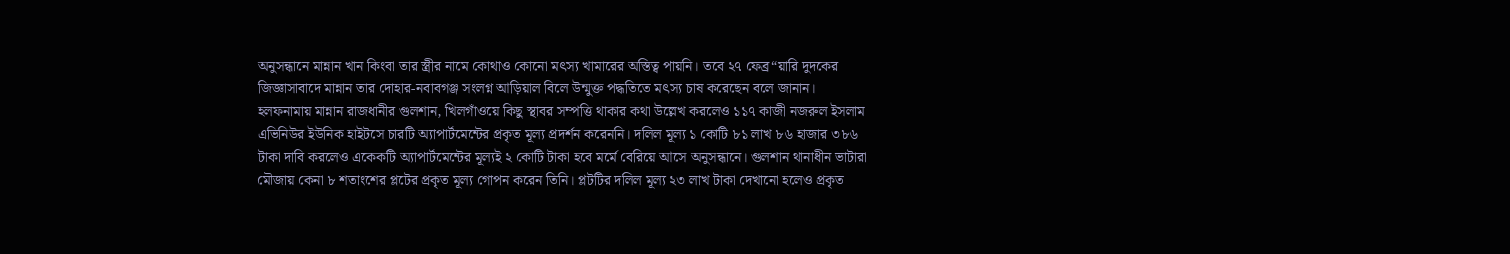অনুসন্ধানে মান্নান খান কিংবা তার স্ত্রীর নামে কোথাও কোনো মৎস্য খামারের অস্তিত্ব পায়নি। তবে ২৭ ফেব্র“য়ারি দুদকের জিজ্ঞাসাবাদে মান্নান তার দোহার-নবাবগঞ্জ সংলগ্ন আড়িয়াল বিলে উন্মুক্ত পদ্ধতিতে মৎস্য চাষ করেছেন বলে জানান।
হলফনামায় মান্নান রাজধানীর গুলশান, খিলগাঁওয়ে কিছু স্থাবর সম্পত্তি থাকার কথা উল্লেখ করলেও ১১৭ কাজী নজরুল ইসলাম এভিনিউর ইউনিক হাইটসে চারটি অ্যাপার্টমেন্টের প্রকৃত মূল্য প্রদর্শন করেননি। দলিল মূল্য ১ কোটি ৮১ লাখ ৮৬ হাজার ৩৮৬ টাকা দাবি করলেও একেকটি অ্যাপার্টমেন্টের মূল্যই ২ কোটি টাকা হবে মর্মে বেরিয়ে আসে অনুসন্ধানে। গুলশান থানাধীন ভাটারা মৌজায় কেনা ৮ শতাংশের প্লটের প্রকৃত মূল্য গোপন করেন তিনি। প্লটটির দলিল মূল্য ২৩ লাখ টাকা দেখানো হলেও প্রকৃত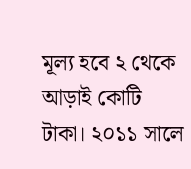মূল্য হবে ২ থেকে আড়াই কোটি টাকা। ২০১১ সালে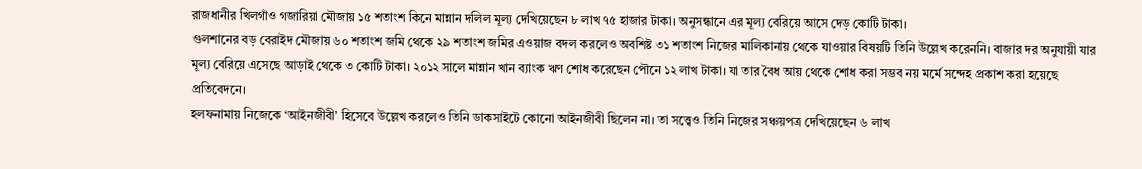রাজধানীর খিলগাঁও গজারিয়া মৌজায় ১৫ শতাংশ কিনে মান্নান দলিল মূল্য দেখিয়েছেন ৮ লাখ ৭৫ হাজার টাকা। অনুসন্ধানে এর মূল্য বেরিয়ে আসে দেড় কোটি টাকা।
গুলশানের বড় বেরাইদ মৌজায় ৬০ শতাংশ জমি থেকে ২৯ শতাংশ জমির এওয়াজ বদল করলেও অবশিষ্ট ৩১ শতাংশ নিজের মালিকানায় থেকে যাওয়ার বিষয়টি তিনি উল্লেখ করেননি। বাজার দর অনুযায়ী যার মূল্য বেরিয়ে এসেছে আড়াই থেকে ৩ কোটি টাকা। ২০১২ সালে মান্নান খান ব্যাংক ঋণ শোধ করেছেন পৌনে ১২ লাখ টাকা। যা তার বৈধ আয় থেকে শোধ করা সম্ভব নয় মর্মে সন্দেহ প্রকাশ করা হয়েছে প্রতিবেদনে।
হলফনামায় নিজেকে ‘আইনজীবী’ হিসেবে উল্লেখ করলেও তিনি ডাকসাইটে কোনো আইনজীবী ছিলেন না। তা সত্ত্বেও তিনি নিজের সঞ্চয়পত্র দেখিয়েছেন ৬ লাখ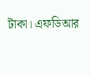টাকা। এফডিআর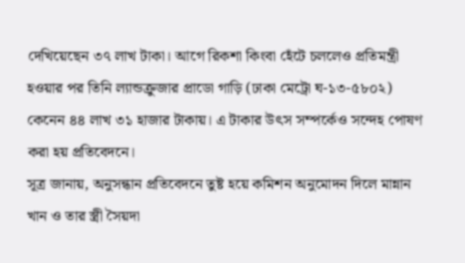দেখিয়েছেন ৩৭ লাখ টাকা। আগে রিকশা কিংবা হেঁটে চললেও প্রতিমন্ত্রী হওয়ার পর তিনি ল্যান্ডক্রুজার প্রাডো গাড়ি (ঢাকা মেট্রো ঘ-১৩-৫৮০২) কেনেন ৪৪ লাখ ৩১ হাজার টাকায়। এ টাকার উৎস সম্পর্কেও সন্দেহ পোষণ করা হয় প্রতিবেদনে।
সূত্র জানায়, অনুসন্ধান প্রতিবেদনে তুষ্ট হয়ে কমিশন অনুমোদন দিলে মান্নান খান ও তার স্ত্রী সৈয়দা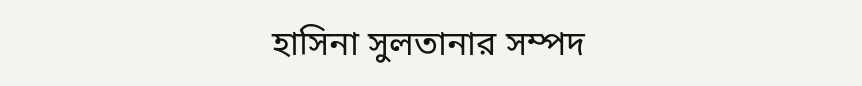হাসিনা সুলতানার সম্পদ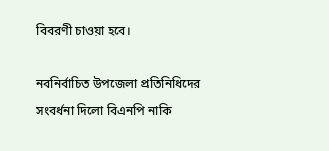বিবরণী চাওয়া হবে।

নবনির্বাচিত উপজেলা প্রতিনিধিদের সংবর্ধনা দিলো বিএনপি নাকি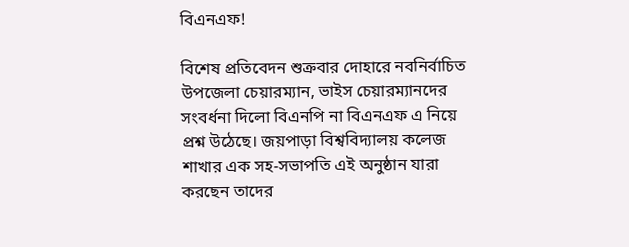বিএনএফ!

বিশেষ প্রতিবেদন শুক্রবার দোহারে নবনির্বাচিত উপজেলা চেয়ারম্যান, ভাইস চেয়ারম্যানদের সংবর্ধনা দিলো বিএনপি না বিএনএফ এ নিয়ে প্রশ্ন উঠেছে। জয়পাড়া বিশ্ববিদ্যালয় কলেজ শাখার এক সহ-সভাপতি এই অনুষ্ঠান যারা করছেন তাদের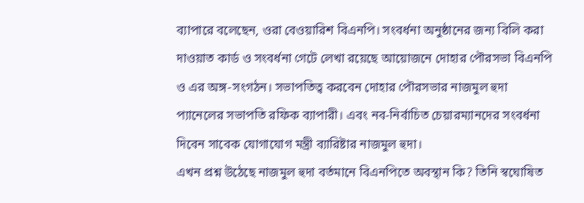ব্যাপারে বলেছেন, ওরা বেওয়ারিশ বিএনপি। সংবর্ধনা অনুষ্ঠানের জন্য বিলি করা দাওয়াত কার্ড ও সংবর্ধনা গেটে লেখা রয়েছে আয়োজনে দোহার পৌরসভা বিএনপি ও এর অঙ্গ-সংগঠন। সভাপতিত্ব করবেন দোহার পৌরসভার নাজমুল হুদা প্যানেলের সভাপতি রফিক ব্যাপারী। এবং নব-নির্বাচিত চেয়ারম্যানদের সংবর্ধনা দিবেন সাবেক যোগাযোগ মন্ত্রী ব্যারিষ্টার নাজমুল হুদা।
এখন প্রশ্ন উঠেছে নাজমুল হুদা বর্তমানে বিএনপিতে অবস্থান কি? তিনি স্বঘোষিত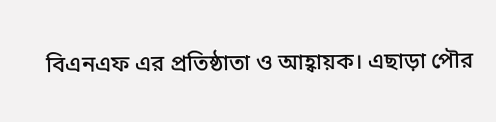বিএনএফ এর প্রতিষ্ঠাতা ও আহ্বায়ক। এছাড়া পৌর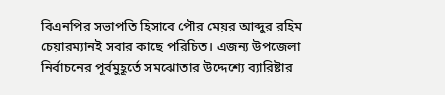বিএনপির সভাপতি হিসাবে পৌর মেয়র আব্দুর রহিম চেয়ারম্যানই সবার কাছে পরিচিত। এজন্য উপজেলা নির্বাচনের পূর্বমুহূর্তে সমঝোতার উদ্দেশ্যে ব্যারিষ্টার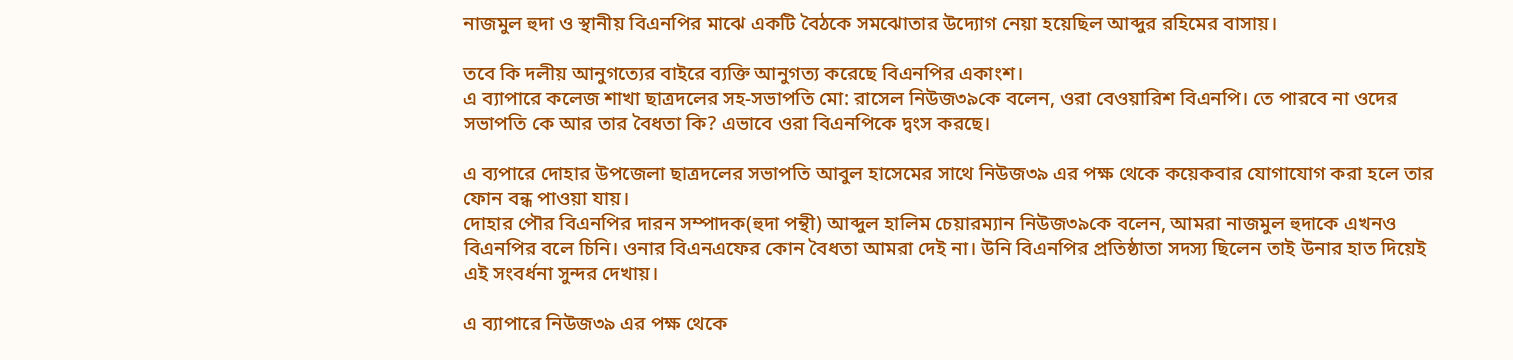নাজমুল হুদা ও স্থানীয় বিএনপির মাঝে একটি বৈঠকে সমঝোতার উদ্যোগ নেয়া হয়েছিল আব্দুর রহিমের বাসায়।

তবে কি দলীয় আনুগত্যের বাইরে ব্যক্তি আনুগত্য করেছে বিএনপির একাংশ।
এ ব্যাপারে কলেজ শাখা ছাত্রদলের সহ-সভাপতি মো: রাসেল নিউজ৩৯কে বলেন, ওরা বেওয়ারিশ বিএনপি। তে পারবে না ওদের সভাপতি কে আর তার বৈধতা কি? এভাবে ওরা বিএনপিকে দ্বংস করছে।

এ ব্যপারে দোহার উপজেলা ছাত্রদলের সভাপতি আবুল হাসেমের সাথে নিউজ৩৯ এর পক্ষ থেকে কয়েকবার যোগাযোগ করা হলে তার ফোন বন্ধ পাওয়া যায়।
দোহার পৌর বিএনপির দারন সম্পাদক(হুদা পন্থী) আব্দুল হালিম চেয়ারম্যান নিউজ৩৯কে বলেন, আমরা নাজমুল হুদাকে এখনও বিএনপির বলে চিনি। ওনার বিএনএফের কোন বৈধতা আমরা দেই না। উনি বিএনপির প্রতিষ্ঠাতা সদস্য ছিলেন তাই উনার হাত দিয়েই এই সংবর্ধনা সুন্দর দেখায়।

এ ব্যাপারে নিউজ৩৯ এর পক্ষ থেকে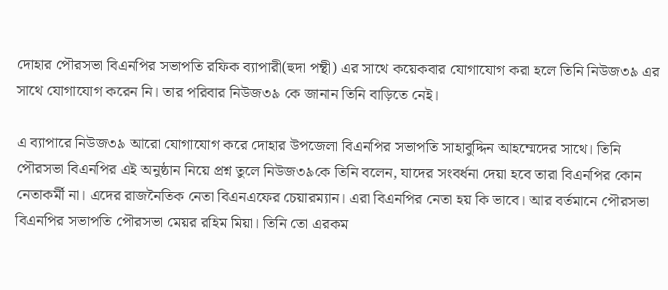দোহার পৌরসভা বিএনপির সভাপতি রফিক ব্যাপারী(হুদা পন্থী) এর সাথে কয়েকবার যোগাযোগ করা হলে তিনি নিউজ৩৯ এর সাথে যোগাযোগ করেন নি। তার পরিবার নিউজ৩৯ কে জানান তিনি বাড়িতে নেই।

এ ব্যাপারে নিউজ৩৯ আরো যোগাযোগ করে দোহার উপজেলা বিএনপির সভাপতি সাহাবুদ্দিন আহম্মেদের সাথে। তিনি পৌরসভা বিএনপির এই অনুষ্ঠান নিয়ে প্রশ্ন তুলে নিউজ৩৯কে তিনি বলেন, যাদের সংবর্ধনা দেয়া হবে তারা বিএনপির কোন নেতাকর্মী না। এদের রাজনৈতিক নেতা বিএনএফের চেয়ারম্যান। এরা বিএনপির নেতা হয় কি ভাবে। আর বর্তমানে পৌরসভা বিএনপির সভাপতি পৌরসভা মেয়র রহিম মিয়া। তিনি তো এরকম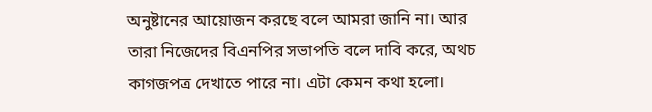অনুষ্টানের আয়োজন করছে বলে আমরা জানি না। আর তারা নিজেদের বিএনপির সভাপতি বলে দাবি করে, অথচ কাগজপত্র দেখাতে পারে না। এটা কেমন কথা হলো।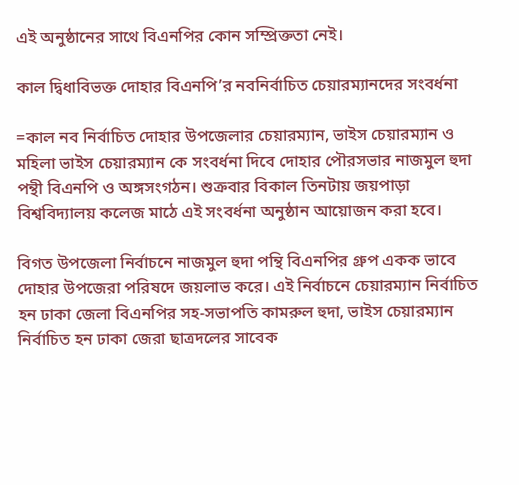এই অনুষ্ঠানের সাথে বিএনপির কোন সম্প্রিক্ততা নেই।

কাল দ্বিধাবিভক্ত দোহার বিএনপি’র নবনির্বাচিত চেয়ারম্যানদের সংবর্ধনা

=কাল নব নির্বাচিত দোহার উপজেলার চেয়ারম্যান, ভাইস চেয়ারম্যান ও মহিলা ভাইস চেয়ারম্যান কে সংবর্ধনা দিবে দোহার পৌরসভার নাজমুল হুদা পন্থী বিএনপি ও অঙ্গসংগঠন। শুক্রবার বিকাল তিনটায় জয়পাড়া বিশ্ববিদ্যালয় কলেজ মাঠে এই সংবর্ধনা অনুষ্ঠান আয়োজন করা হবে।

বিগত উপজেলা নির্বাচনে নাজমুল হুদা পন্থি বিএনপির গ্রুপ একক ভাবে দোহার উপজেরা পরিষদে জয়লাভ করে। এই নির্বাচনে চেয়ারম্যান নির্বাচিত হন ঢাকা জেলা বিএনপির সহ-সভাপতি কামরুল হুদা, ভাইস চেয়ারম্যান নির্বাচিত হন ঢাকা জেরা ছাত্রদলের সাবেক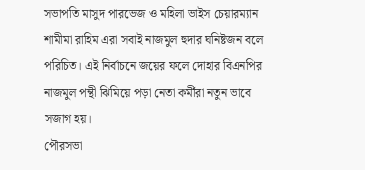সভাপতি মাসুদ পারভেজ ও মহিলা ভাইস চেয়ারম্যান শামীমা রাহিম এরা সবাই নাজমুল হুদার ঘনিষ্টজন বলে পরিচিত। এই নির্বাচনে জয়ের ফলে দোহার বিএনপির নাজমুল পন্থী ঝিমিয়ে পড়া নেতা কর্মীরা নতুন ভাবে সজাগ হয়।
পৌরসভা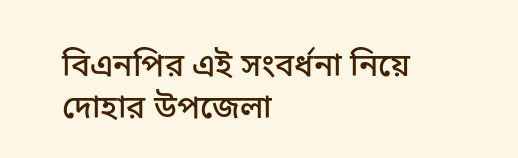বিএনপির এই সংবর্ধনা নিয়ে দোহার উপজেলা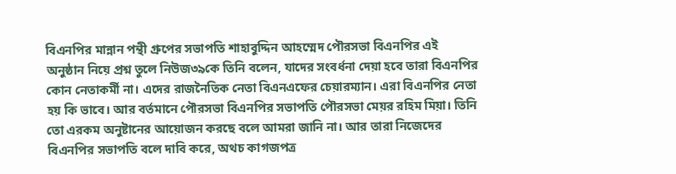বিএনপির মান্নান পন্থী গ্রুপের সভাপতি শাহাবুদ্দিন আহম্মেদ পৌরসভা বিএনপির এই অনুষ্ঠান নিয়ে প্রশ্ন তুলে নিউজ৩৯কে তিনি বলেন, যাদের সংবর্ধনা দেয়া হবে তারা বিএনপির কোন নেতাকর্মী না। এদের রাজনৈতিক নেতা বিএনএফের চেয়ারম্যান। এরা বিএনপির নেতা হয় কি ভাবে। আর বর্তমানে পৌরসভা বিএনপির সভাপতি পৌরসভা মেয়র রহিম মিয়া। তিনি তো এরকম অনুষ্টানের আয়োজন করছে বলে আমরা জানি না। আর তারা নিজেদের বিএনপির সভাপতি বলে দাবি করে, অথচ কাগজপত্র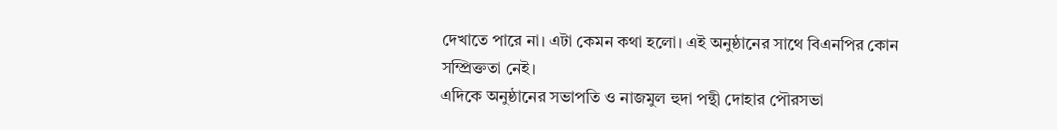দেখাতে পারে না। এটা কেমন কথা হলো। এই অনুষ্ঠানের সাথে বিএনপির কোন সম্প্রিক্ততা নেই।
এদিকে অনুষ্ঠানের সভাপতি ও নাজমুল হুদা পন্থী দোহার পৌরসভা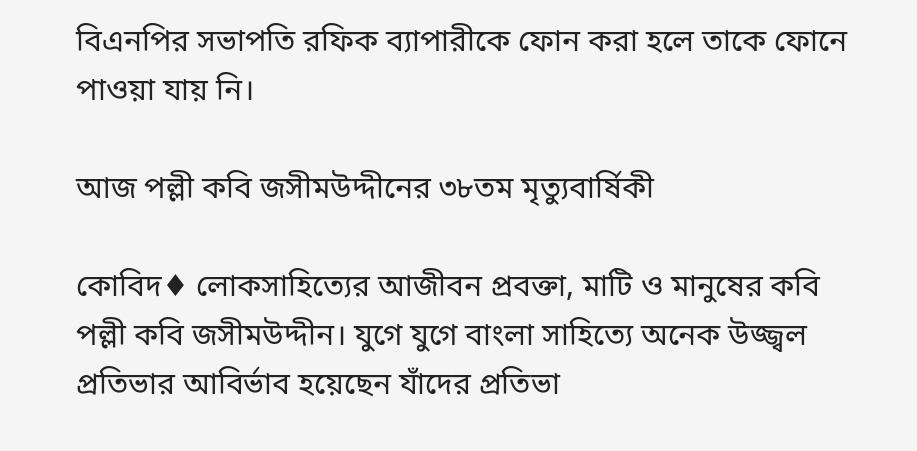বিএনপির সভাপতি রফিক ব্যাপারীকে ফোন করা হলে তাকে ফোনে পাওয়া যায় নি।

আজ পল্লী কবি জসীমউদ্দীনের ৩৮তম মৃত্যুবার্ষিকী

কোবিদ♦ লোকসাহিত্যের আজীবন প্রবক্তা, মাটি ও মানুষের কবি পল্লী কবি জসীমউদ্দীন। যুগে যুগে বাংলা সাহিত্যে অনেক উজ্জ্বল প্রতিভার আবির্ভাব হয়েছেন যাঁদের প্রতিভা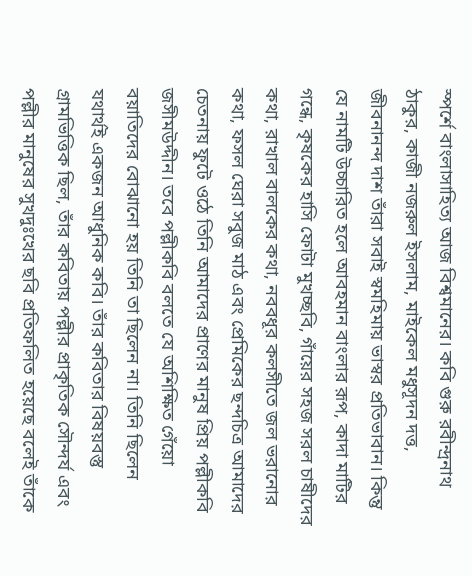স্পর্শে বাংলাসাহিত্য আজ বিশ্বমানের। কবি গুরু রবীন্দ্রনাথ ঠাকুর, কাজী নজরুল ইসলাম, মাইকেল মধুসূদন দত্ত, জীবনানন্দ দাশ তাঁরা সবাই স্বমহিমায় ভাস্বর প্রতিভাবান। কিন্তু যে নামটি উচ্চারিত হলে আবহমান বাংলার রূপ, কাদা মাটির গন্ধে, কৃষকের হাসি ফোটা মুখচ্ছবি, গাঁয়ের সহজ সরল চাষীদের কথা, রাখাল বালকের কথা, নববধূর কলসীতে জল ভরানোর কথা, ফসল ঘেরা সবুজ মাঠ এবং প্রেমিকের ছন্দচিত্র আমাদের চেতনায় ফুটে ওঠে তিনি আমাদের প্রাণের মানুষ প্রিয় পল্লীকবি জসীমউদ্দীন। তবে পল্লীকবি বলতে যে অশিক্ষিত গেঁয়ো বয়াতিদের বোঝানো হয় তিনি তা ছিলেন না। তিনি ছিলেন যথার্থই একজন আধুনিক কবি। তাঁর কবিতার বিষয়বস্তু গ্রামভিত্তিক ছিল, তাঁর কবিতায় পল্লীর প্রাকৃতিক সৌন্দর্য এবং পল্লীর মানুষের সুখদুঃখের ছবি প্রতিফলিত হয়েছে বলেই তাঁকে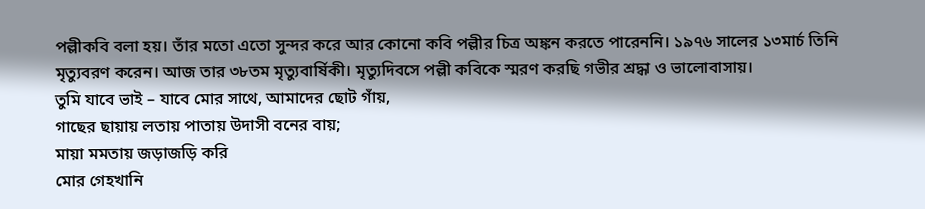পল্লীকবি বলা হয়। তাঁর মতো এতো সুন্দর করে আর কোনো কবি পল্লীর চিত্র অঙ্কন করতে পারেননি। ১৯৭৬ সালের ১৩মার্চ তিনি মৃত্যুবরণ করেন। আজ তার ৩৮তম মৃত্যুবার্ষিকী। মৃত্যুদিবসে পল্লী কবিকে স্মরণ করছি গভীর শ্রদ্ধা ও ভালোবাসায়।
তুমি যাবে ভাই – যাবে মোর সাথে, আমাদের ছোট গাঁয়,
গাছের ছায়ায় লতায় পাতায় উদাসী বনের বায়;
মায়া মমতায় জড়াজড়ি করি
মোর গেহখানি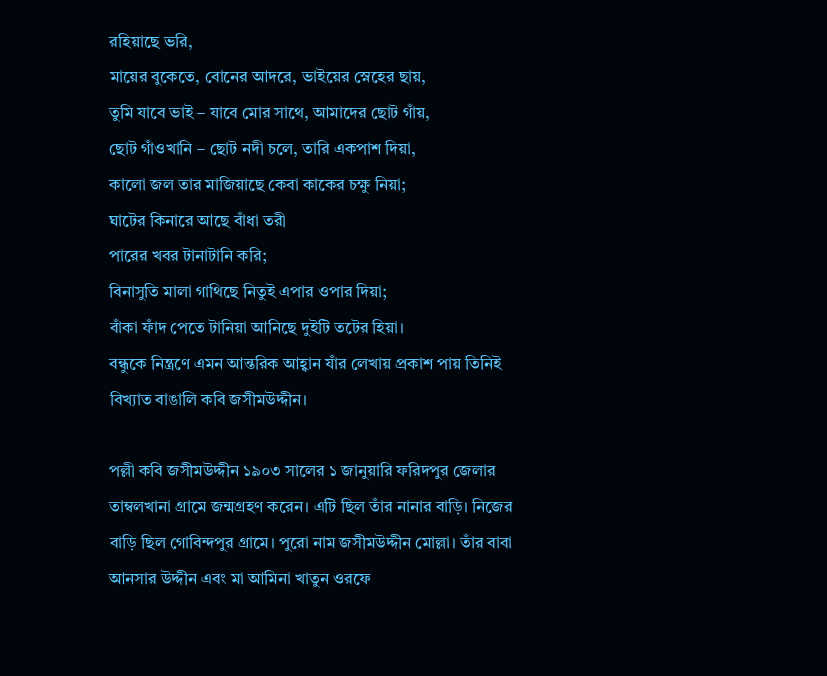রহিয়াছে ভরি,
মায়ের বুকেতে, বোনের আদরে, ভাইয়ের স্নেহের ছায়,
তুমি যাবে ভাই – যাবে মোর সাথে, আমাদের ছোট গাঁয়,
ছোট গাঁওখানি – ছোট নদী চলে, তারি একপাশ দিয়া,
কালো জল তার মাজিয়াছে কেবা কাকের চক্ষু নিয়া;
ঘাটের কিনারে আছে বাঁধা তরী
পারের খবর টানাটানি করি;
বিনাসুতি মালা গাথিছে নিতুই এপার ওপার দিয়া;
বাঁকা ফাঁদ পেতে টানিয়া আনিছে দুইটি তটের হিয়া।
বন্ধুকে নিন্ত্রণে এমন আন্তরিক আহ্বান যাঁর লেখায় প্রকাশ পায় তিনিই বিখ্যাত বাঙালি কবি জসীমউদ্দীন।

পল্লী কবি জসীমউদ্দীন ১৯০৩ সালের ১ জানুয়ারি ফরিদপুর জেলার তাম্বলখানা গ্রামে জন্মগ্রহণ করেন। এটি ছিল তাঁর নানার বাড়ি। নিজের বাড়ি ছিল গোবিন্দপুর গ্রামে। পুরো নাম জসীমউদ্দীন মোল্লা। তাঁর বাবা আনসার উদ্দীন এবং মা আমিনা খাতুন ওরফে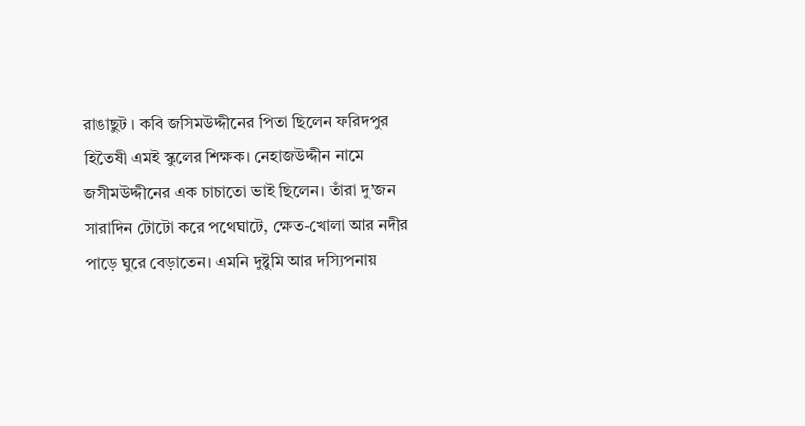রাঙাছুট । কবি জসিমউদ্দীনের পিতা ছিলেন ফরিদপুর হিতৈষী এমই স্কুলের শিক্ষক। নেহাজউদ্দীন নামে জসীমউদ্দীনের এক চাচাতো ভাই ছিলেন। তাঁরা দু’জন সারাদিন টোটো করে পথেঘাটে, ক্ষেত-খোলা আর নদীর পাড়ে ঘুরে বেড়াতেন। এমনি দুষ্টুমি আর দস্যিপনায়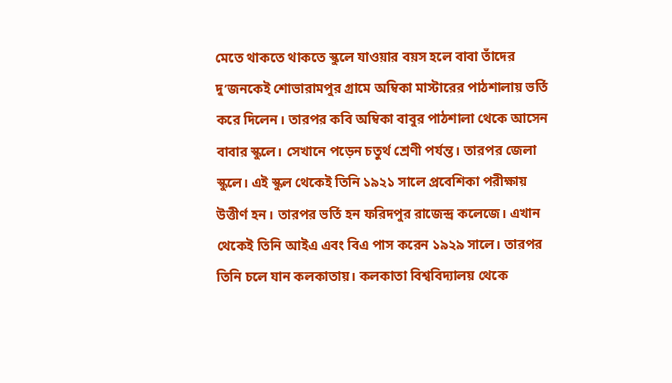মেতে থাকতে থাকতে স্কুলে যাওয়ার বয়স হলে বাবা তাঁদের দু’জনকেই শোভারামপুর গ্রামে অম্বিকা মাস্টারের পাঠশালায় ভর্তি করে দিলেন। তারপর কবি অম্বিকা বাবুর পাঠশালা থেকে আসেন বাবার স্কুলে। সেখানে পড়েন চতুর্থ শ্রেণী পর্যন্ত। তারপর জেলা স্কুলে। এই স্কুল থেকেই তিনি ১৯২১ সালে প্রবেশিকা পরীক্ষায় উত্তীর্ণ হন। তারপর ভর্তি হন ফরিদপুর রাজেন্দ্র কলেজে। এখান থেকেই তিনি আইএ এবং বিএ পাস করেন ১৯২৯ সালে। তারপর তিনি চলে যান কলকাতায়। কলকাতা বিশ্ববিদ্যালয় থেকে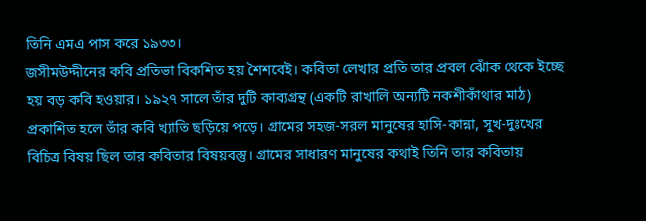তিনি এমএ পাস করে ১৯৩৩।
জসীমউদ্দীনের কবি প্রতিভা বিকশিত হয় শৈশবেই। কবিতা লেখার প্রতি তার প্রবল ঝোঁক থেকে ইচ্ছে হয় বড় কবি হওয়ার। ১৯২৭ সালে তাঁর দুটি কাব্যগ্রন্থ (একটি রাখালি অন্যটি নকশীকাঁথার মাঠ) প্রকাশিত হলে তাঁর কবি খ্যাতি ছড়িয়ে পড়ে। গ্রামের সহজ-সরল মানুষের হাসি-কান্না, সুখ-দুঃখের বিচিত্র বিষয় ছিল তার কবিতার বিষয়বস্তু। গ্রামের সাধারণ মানুষের কথাই তিনি তার কবিতায়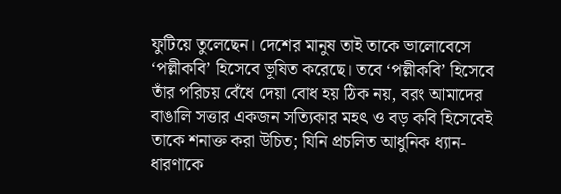ফুটিয়ে তুলেছেন। দেশের মানুষ তাই তাকে ভালোবেসে ‘পল্লীকবি’ হিসেবে ভূষিত করেছে। তবে ‘পল্লীকবি’ হিসেবে তাঁর পরিচয় বেঁধে দেয়া বোধ হয় ঠিক নয়, বরং আমাদের বাঙালি সত্তার একজন সত্যিকার মহৎ ও বড় কবি হিসেবেই তাকে শনাক্ত করা উচিত; যিনি প্রচলিত আধুনিক ধ্যান-ধারণাকে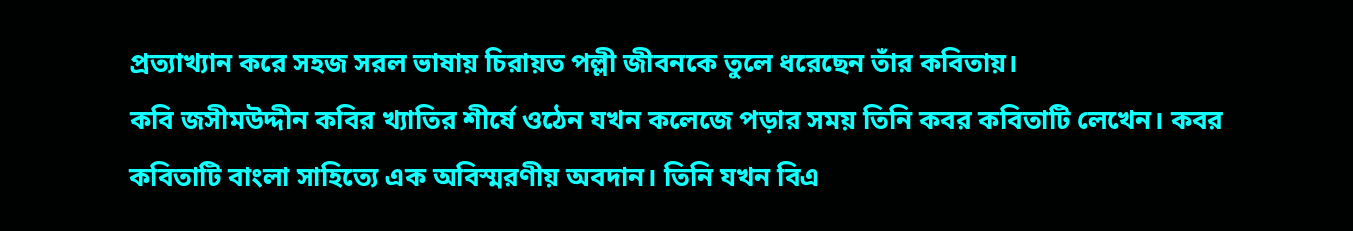প্রত্যাখ্যান করে সহজ সরল ভাষায় চিরায়ত পল্লী জীবনকে তুলে ধরেছেন তাঁর কবিতায়।
কবি জসীমউদ্দীন কবির খ্যাতির শীর্ষে ওঠেন যখন কলেজে পড়ার সময় তিনি কবর কবিতাটি লেখেন। কবর কবিতাটি বাংলা সাহিত্যে এক অবিস্মরণীয় অবদান। তিনি যখন বিএ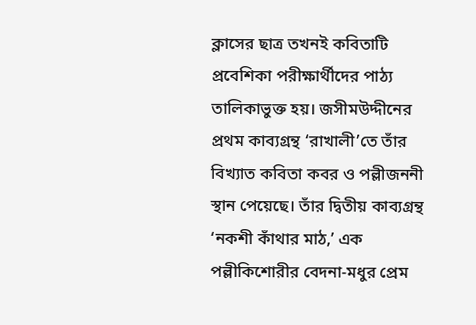ক্লাসের ছাত্র তখনই কবিতাটি প্রবেশিকা পরীক্ষার্থীদের পাঠ্য তালিকাভুক্ত হয়। জসীমউদ্দীনের প্রথম কাব্যগ্রন্থ ‘রাখালী’তে তাঁর বিখ্যাত কবিতা কবর ও পল্লীজননী স্থান পেয়েছে। তাঁর দ্বিতীয় কাব্যগ্রন্থ ‘নকশী কাঁথার মাঠ,’ এক পল্লীকিশোরীর বেদনা-মধুর প্রেম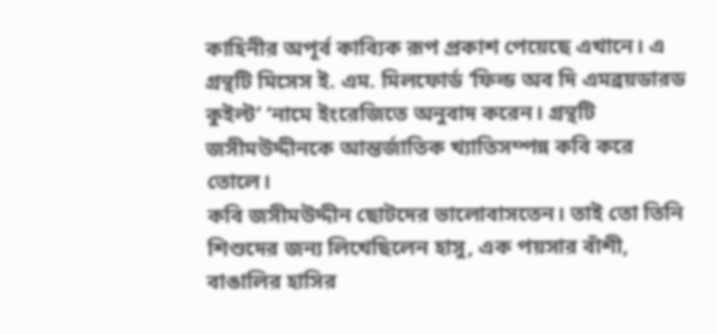কাহিনীর অপূর্ব কাব্যিক রূপ প্রকাশ পেয়েছে এখানে। এ গ্রন্থটি মিসেস ই. এম. মিলফোর্ড ‘ফিল্ড অব দি এমব্রয়ডারড কুইল্ট’ ‘নামে ইংরেজিতে অনুবাদ করেন। গ্রন্থটি জসীমউদ্দীনকে আন্তর্জাতিক খ্যাতিসম্পন্ন কবি করে তোলে।
কবি জসীমউদ্দীন ছোটদের ভালোবাসতেন। তাই তো তিনি শিশুদের জন্য লিখেছিলেন হাসু, এক পয়সার বাঁশী, বাঙালির হাসির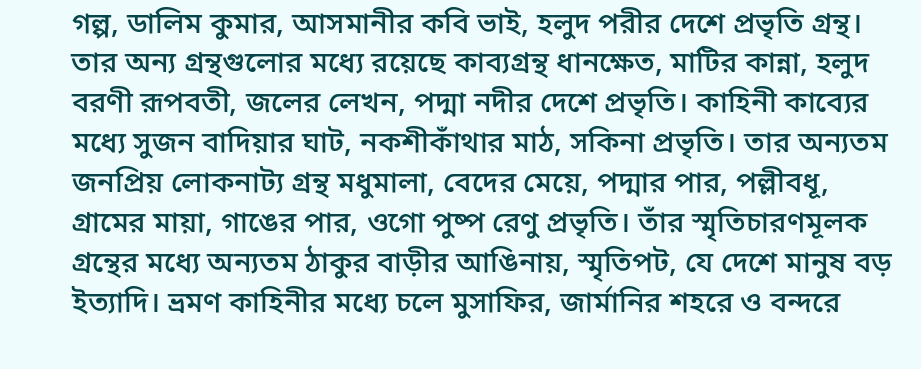গল্প, ডালিম কুমার, আসমানীর কবি ভাই, হলুদ পরীর দেশে প্রভৃতি গ্রন্থ। তার অন্য গ্রন্থগুলোর মধ্যে রয়েছে কাব্যগ্রন্থ ধানক্ষেত, মাটির কান্না, হলুদ বরণী রূপবতী, জলের লেখন, পদ্মা নদীর দেশে প্রভৃতি। কাহিনী কাব্যের মধ্যে সুজন বাদিয়ার ঘাট, নকশীকাঁথার মাঠ, সকিনা প্রভৃতি। তার অন্যতম জনপ্রিয় লোকনাট্য গ্রন্থ মধুমালা, বেদের মেয়ে, পদ্মার পার, পল্লীবধূ, গ্রামের মায়া, গাঙের পার, ওগো পুষ্প রেণু প্রভৃতি। তাঁর স্মৃতিচারণমূলক গ্রন্থের মধ্যে অন্যতম ঠাকুর বাড়ীর আঙিনায়, স্মৃতিপট, যে দেশে মানুষ বড় ইত্যাদি। ভ্রমণ কাহিনীর মধ্যে চলে মুসাফির, জার্মানির শহরে ও বন্দরে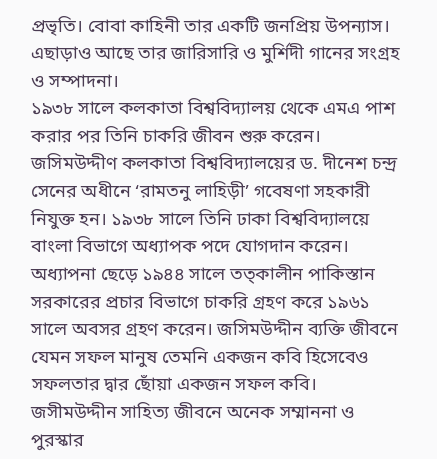প্রভৃতি। বোবা কাহিনী তার একটি জনপ্রিয় উপন্যাস। এছাড়াও আছে তার জারিসারি ও মুর্শিদী গানের সংগ্রহ ও সম্পাদনা।
১৯৩৮ সালে কলকাতা বিশ্ববিদ্যালয় থেকে এমএ পাশ করার পর তিনি চাকরি জীবন শুরু করেন। জসিমউদ্দীণ কলকাতা বিশ্ববিদ্যালয়ের ড. দীনেশ চন্দ্র সেনের অধীনে ‘রামতনু লাহিড়ী’ গবেষণা সহকারী নিযুক্ত হন। ১৯৩৮ সালে তিনি ঢাকা বিশ্ববিদ্যালয়ে বাংলা বিভাগে অধ্যাপক পদে যোগদান করেন। অধ্যাপনা ছেড়ে ১৯৪৪ সালে তত্কালীন পাকিস্তান সরকারের প্রচার বিভাগে চাকরি গ্রহণ করে ১৯৬১ সালে অবসর গ্রহণ করেন। জসিমউদ্দীন ব্যক্তি জীবনে যেমন সফল মানুষ তেমনি একজন কবি হিসেবেও সফলতার দ্বার ছোঁয়া একজন সফল কবি।
জসীমউদ্দীন সাহিত্য জীবনে অনেক সম্মাননা ও পুরস্কার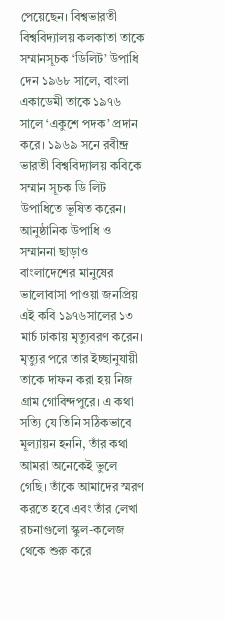পেয়েছেন। বিশ্বভারতী বিশ্ববিদ্যালয় কলকাতা তাকে সম্মানসূচক ‘ডিলিট’ উপাধি দেন ১৯৬৮ সালে, বাংলা একাডেমী তাকে ১৯৭৬ সালে ‘একুশে পদক’ প্রদান করে। ১৯৬৯ সনে রবীন্দ্র ভারতী বিশ্ববিদ্যালয় কবিকে সম্মান সূচক ডি লিট উপাধিতে ভূষিত করেন।
আনুষ্ঠানিক উপাধি ও সম্মাননা ছাড়াও বাংলাদেশের মানুষের ভালোবাসা পাওয়া জনপ্রিয় এই কবি ১৯৭৬সালের ১৩ মার্চ ঢাকায় মৃত্যুবরণ করেন। মৃত্যুর পরে তার ইচ্ছানুযায়ী তাকে দাফন করা হয় নিজ গ্রাম গোবিন্দপুরে। এ কথা সত্যি যে তিনি সঠিকভাবে মূল্যায়ন হননি, তাঁর কথা আমরা অনেকেই ভুলে গেছি। তাঁকে আমাদের স্মরণ করতে হবে এবং তাঁর লেখা রচনাগুলো স্কুল-কলেজ থেকে শুরু করে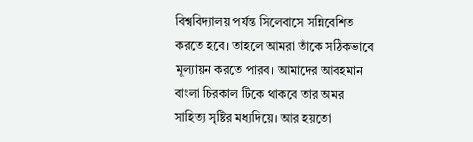বিশ্ববিদ্যালয় পর্যন্ত সিলেবাসে সন্নিবেশিত করতে হবে। তাহলে আমরা তাঁকে সঠিকভাবে মূল্যায়ন করতে পারব। আমাদের আবহমান বাংলা চিরকাল টিকে থাকবে তার অমর সাহিত্য সৃষ্টির মধ্যদিয়ে। আর হয়তো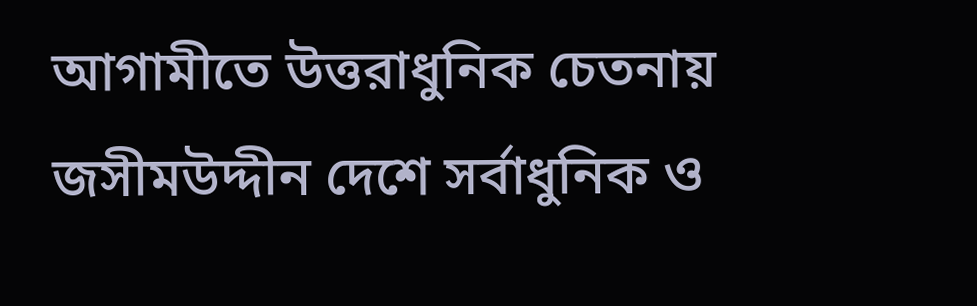আগামীতে উত্তরাধুনিক চেতনায় জসীমউদ্দীন দেশে সর্বাধুনিক ও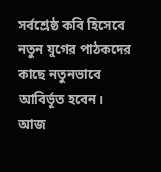সর্বশ্রেষ্ঠ কবি হিসেবে নতুন যুগের পাঠকদের কাছে নতুনভাবে আবির্ভূত হবেন।
আজ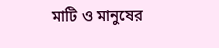মাটি ও মানুষের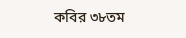কবির ৩৮তম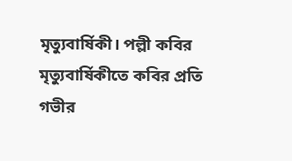মৃত্যুবার্ষিকী। পল্লী কবির মৃত্যুবার্ষিকীতে কবির প্রতি গভীর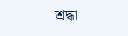শ্রদ্ধা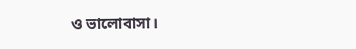ও ভালোবাসা।